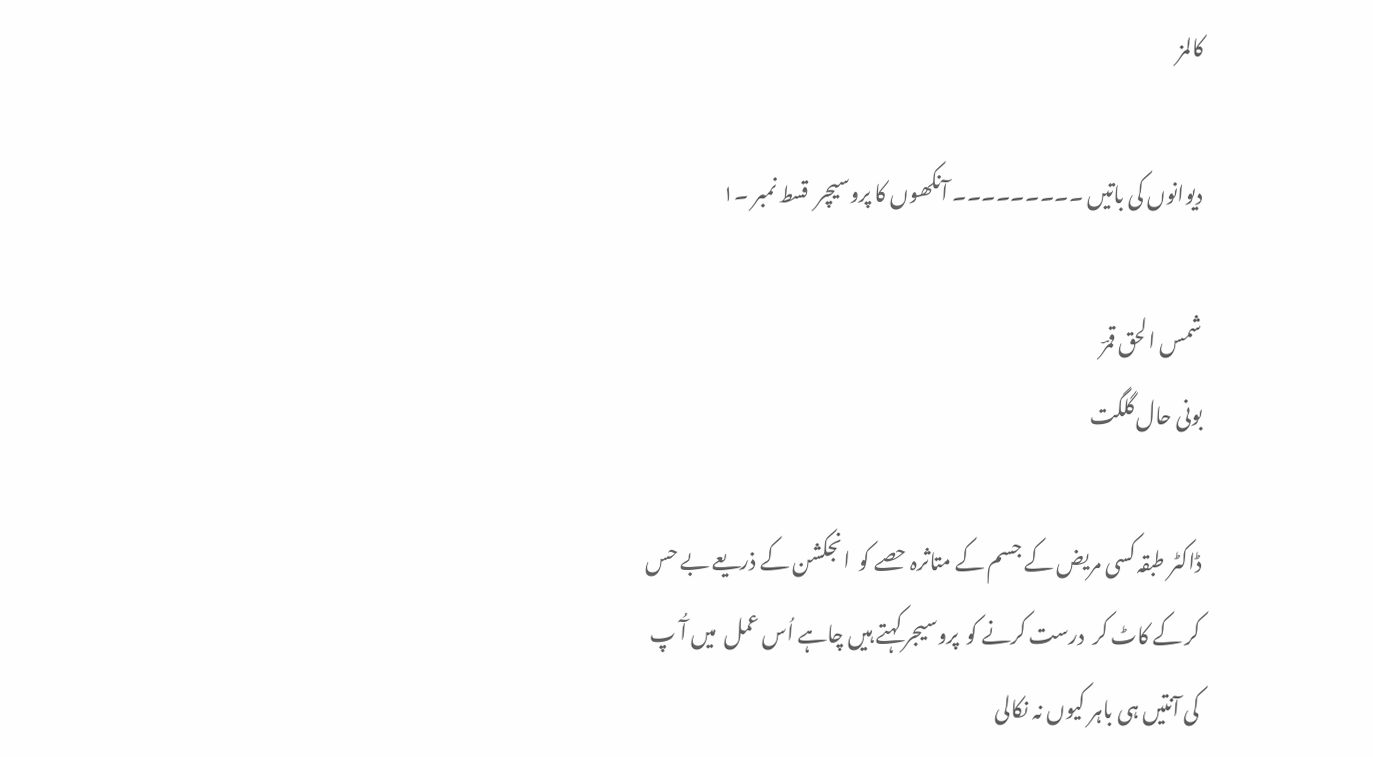کالمز

دیوانوں کی باتیں ۔۔۔۔۔۔۔۔۔ آنکھوں کا پروسیچر  قسط نمبر ۔۱

شمس الحق قمرؔ
بونی حال گلگت

ڈاکٹر طبقہ کسی مریض کے جسم کے متاثرہ حصے کو  انجکشن کے ذریعے بے حس کر کے کاٹ کر  درست کرنے کو  پروسیجر کہتے ہیں چاہے اُس عمل  میں آُ پ  کی آنتیں ہی باہر کیوں نہ نکالی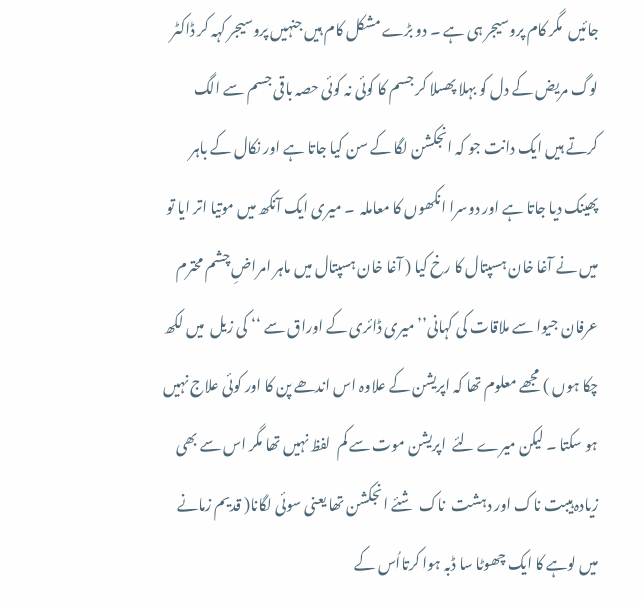جائیں  مگر کام پروسیجر ہی ہے ۔ دو بڑے مشکل کام ہیں جنہیں پروسیجر کہہ کر ڈاکٹر لوگ مریض کے دل کو بہلا پھسلا کر جسم کا کوئی نہ کوئی حصہ باقی جسم سے الگ کرتے ہیں ایک دانت جو کہ انجکشن لگا کے سن کیا جاتا ہے اور نکال کے باہر پھینک دیا جاتا ہے اور دوسرا انکھوں کا معاملہ  ۔ میری ایک آنکھ میں موتیا اتر ایا تو میں نے آغا خان ہسپتال کا رخ کیا ( آغا خان ہسپتال میں ماہر امراضِ چشم محترم عرفان جیوا سے ملاقات کی کہانی’’ میری ڈائری کے اوراق سے ‘‘ کی زیل  میں لکھ چکا ہوں ) مجھے معلوم تھا کہ اپریشن کے علاوہ اس اندھے پن کا اور کوئی علاج نہیں ہو سکتا ۔ لیکن میرے لئے  اپریشن موت سے کم  لفظ نہیں تھا مگر اس سے بھی زیادہ ہیبت ناک اور دہشت  ناک  شئے انجکشن تھا یعنی سوئی لگانا( قدیم زمانے میں لوہے کا ایک چھوٹا سا ڈبہ ہوا کرتااُس کے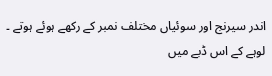اندر سیرنج اور سوئیاں مختلف نمبر کے رکھے ہوئے ہوتے ۔ لوہے کے اس ڈبے میں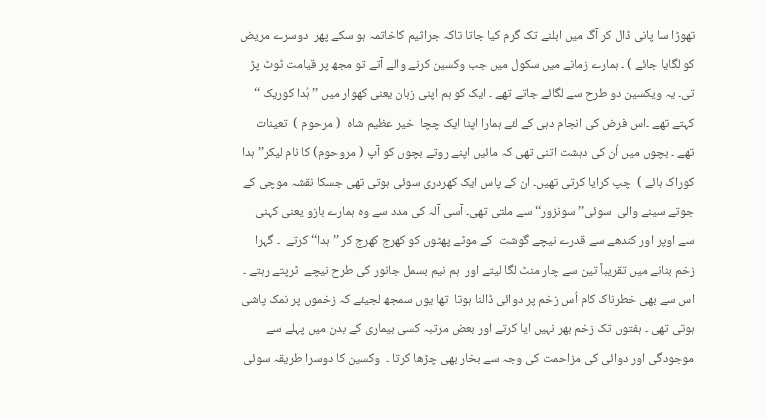تھوڑا سا پانی ڈال کر آگ میں ابلنے تک گرم کیا جاتا تاکہ جراثیم کاخاتمہ ہو سکے پھر  دوسرے مریض کو لگایا جائے ) ۔ ہمارے زمانے میں سکول میں جب وکسین کرنے والے آتے تو مجھ پر قیامت ٹوٹ پڑ تی۔ یہ ویکسین دو طرح سے لگائے جاتے تھے ۔ ایک کو ہم اپنی زبان یعنی کھوار میں ’’ ہُدا کوریک ‘‘ کہتے تھے ۔اس فرض کی انجام دہی کے لئے ہمارا اپنا ایک چچا  خیر عظیم شاہ  ( مرحوم )  تعینات تھے ۔ بچوں میں اُن کی دہشت اتنی تھی کہ مائیں اپنے روتے بچوں کو آپ ( مروحوم) کا نام لیکر’’ ہدا کوراک ہائے )  چپ کرایا کرتی تھیں۔ ان کے پاس ایک کھردری سوئی ہوتی تھی جسکا نقشہ موچی کے جوتے سینے والی  سوئی’’ سونزور‘‘ سے ملتی تھی۔ آسی آلہ کی مدد سے وہ ہمارے بازو یعنی کہنی سے اوپر اور کندھے سے قدرے نیچے گوشت  کے موٹے پھٹوں کو کھرج کھرج کر ’’ ہدا‘‘ کرتے  ۔ گہرا زخم بنانے میں تقریباً تین سے چار منٹ لگا لیتے اور  ہم نیم بسمل جانور کی طرح نیچے  ٹرپتے رہتے ۔ اس سے بھی خطرناک کام اُس زخم پر دوائی ڈالنا ہوتا  تھا یوں سمجھ لجیئے کہ زخموں پر نمک پاشی ہوتی تھی ۔ ہفتوں تک زخم بھر نہیں ایا کرتے اور بعض مرتبہ کسی بیماری کے بدن میں پہلے سے موجودگی اور دوائی کی مزاحمت کی وجہ سے بخار بھی چڑھا کرتا ۔  وکسین کا دوسرا طریقہ سوئی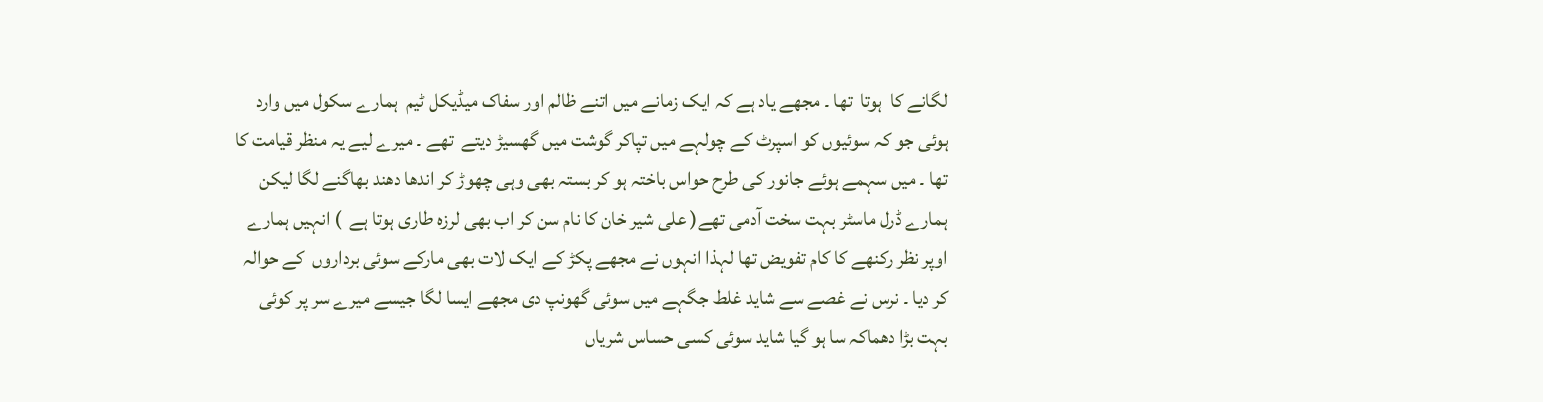لگانے کا  ہوتا  تھا ۔ مجھے یاد ہے کہ ایک زمانے میں اتنے ظالم اور سفاک میڈیکل ٹیم  ہمارے سکول میں وارد ہوئی جو کہ سوئیوں کو اسپرٹ کے چولہے میں تپاکر گوشت میں گھسیڑ دیتے  تھے ۔ میرے لیے یہ منظر قیامت کا تھا ۔ میں سہمے ہوئے جانور کی طرح حواس باختہ ہو کر بستہ بھی وہی چھوڑ کر اندھا دھند بھاگنے لگا لیکن ہمارے ڈرل ماسٹر بہت سخت آدمی تھے( علی شیر خان کا نام سن کر اب بھی لرزہ طاری ہوتا ہے  ) انہیں ہمارے اوپر نظر رکنھے کا کام تفویض تھا لہذا انہوں نے مجھے پکڑ کے ایک لات بھی مارکے سوئی برداروں  کے حوالہ کر دیا ۔ نرس نے غصے سے شاید غلط جگہے میں سوئی گھونپ دی مجھے ایسا لگا جیسے میرے سر پر کوئی بہت بڑا دھماکہ سا ہو گیا شاید سوئی کسی حساس شریاں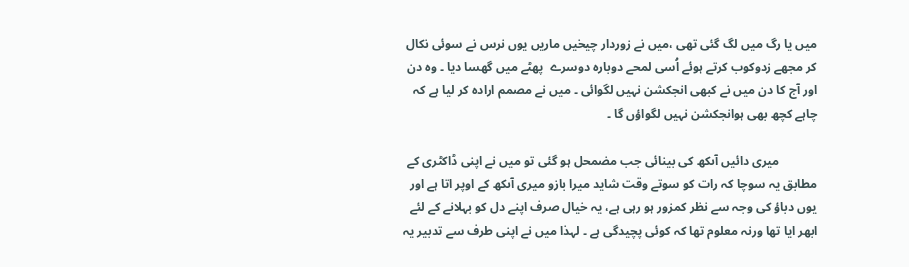میں یا رگ میں لگ گئی تھی ،میں نے زوردار چیخیں ماریں یوں نرس نے سوئی نکال کر مجھے زدوکوب کرتے ہوئے اُسی لمحے دوبارہ دوسرے  پھٹے میں گھسا دیا ۔ وہ دن اور آج کا دن میں نے کبھی انجکشن نہیں لگوائی ۔ میں نے مصمم ارادہ کر لیا ہے کہ چاہے کچھ بھی ہوانجکشن نہیں لگواؤں گا ۔

            میری دائیں آںکھ کی بینائی جب مضمحل ہو گئی تو میں نے اپنی ڈاکٹری کے مطابق یہ سوچا کہ رات کو سوتے وقت شاید میرا بازو میری آںکھ کے اوپر اتا ہے اور یوں دباؤ کی وجہ سے نظر کمزور ہو رہی ہے، یہ خیال صرف اپنے دل کو بہلانے کے لئے ابھر ایا تھا ورنہ معلوم تھا کہ کوئی پچیدگی ہے ۔ لہذا میں نے اپنی طرف سے تدبیر یہ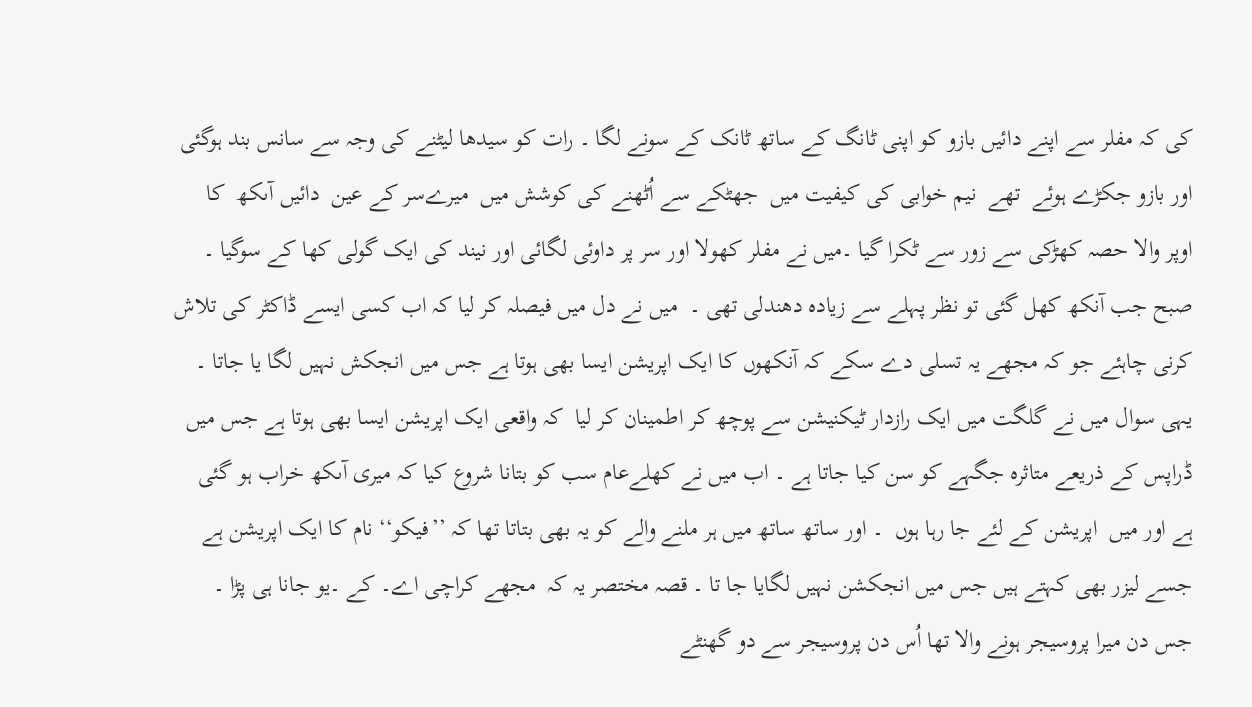کی کہ مفلر سے اپنے دائیں بازو کو اپنی ٹانگ کے ساتھ ٹانک کے سونے لگا ۔ رات کو سیدھا لیٹنے کی وجہ سے سانس بند ہوگئی اور بازو جکڑے ہوئے  تھے  نیم خوابی کی کیفیت میں  جھٹکے سے اُٹھنے کی کوشش میں  میرےسر کے عین  دائیں آںکھ  کا اوپر والا حصہ کھڑکی سے زور سے ٹکرا گیا ۔میں نے مفلر کھولا اور سر پر داوئی لگائی اور نیند کی ایک گولی کھا کے سوگیا ۔  صبح جب آنکھ کھل گئی تو نظر پہلے سے زیادہ دھندلی تھی ۔  میں نے دل میں فیصلہ کر لیا کہ اب کسی ایسے ڈاکٹر کی تلاش کرنی چاہئے جو کہ مجھے یہ تسلی دے سکے کہ آنکھوں کا ایک اپریشن ایسا بھی ہوتا ہے جس میں انجکش نہیں لگا یا جاتا ۔  یہی سوال میں نے گلگت میں ایک رازدار ٹیکنیشن سے پوچھ کر اطمینان کر لیا  کہ واقعی ایک اپریشن ایسا بھی ہوتا ہے جس میں ڈراپس کے ذریعے متاثرہ جگہے کو سن کیا جاتا ہے ۔ اب میں نے کھلےعام سب کو بتانا شروع کیا کہ میری آںکھ خراب ہو گئی ہے اور میں  اپریشن کے لئے جا رہا ہوں  ۔ اور ساتھ ساتھ میں ہر ملنے والے کو یہ بھی بتاتا تھا کہ ’’فیکو‘‘ نام کا ایک اپریشن ہے جسے لیزر بھی کہتے ہیں جس میں انجکشن نہیں لگایا جا تا ۔ قصہ مختصر یہ کہ  مجھے کراچی اے۔ کے ۔یو جانا ہی پڑا ۔ جس دن میرا پروسیجر ہونے والا تھا اُس دن پروسیجر سے دو گھنٹے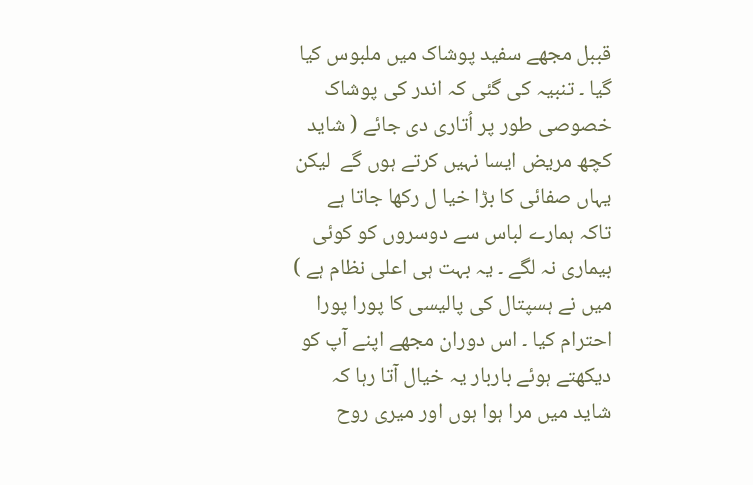قببل مجھے سفید پوشاک میں ملبوس کیا گیا ۔ تنبیہ کی گئی کہ اندر کی پوشاک خصوصی طور پر اُتاری دی جائے ( شاید کچھ مریض ایسا نہیں کرتے ہوں گے  لیکن یہاں صفائی کا بڑا خیا ل رکھا جاتا ہے تاکہ ہمارے لباس سے دوسروں کو کوئی بیماری نہ لگے ۔ یہ بہت ہی اعلی نظام ہے ) میں نے ہسپتال کی پالیسی کا پورا پورا احترام کیا ۔ اس دوران مجھے اپنے آپ کو دیکھتے ہوئے باربار یہ خیال آتا رہا کہ شاید میں مرا ہوا ہوں اور میری روح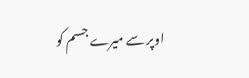اوپر سے میرے جسم کو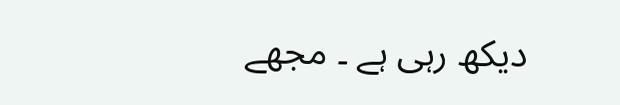دیکھ رہی ہے ۔ مجھے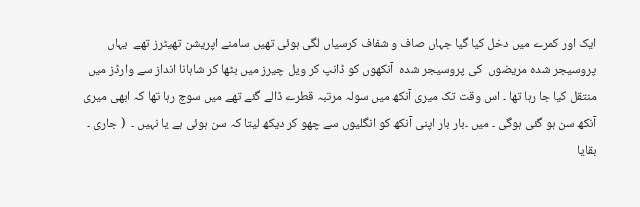ایک اور کمرے میں دخل کیا گیا جہاں صاف و شفاف کرسیاں لگی ہوئی تھیں سامنے اپریشن تھیٹرز تھے  یہاں پروسیجر شدہ مریضوں  کی پروسیجر شدہ  آنکھوں کو ڈانپ کر ویل چیرز میں بٹھا کر شاہانا انداز سے وارڈز میں منتقل کیا جا رہا تھا ۔ اس وقت تک میری آنکھ میں سولہ مرتبہ قطرے ڈالے گئے تھے میں سوچ رہا تھا کہ ابھی میری آنکھ سن ہو گئی ہوگی ۔ میں ۔بار بار اپنی آنکھ کو انگلیوں سے چھو کر دیکھ لیتا کہ سن ہوئی ہے یا نہیں ۔  ( جاری ۔ بقایا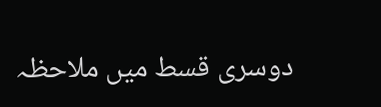دوسری قسط میں ملاحظہ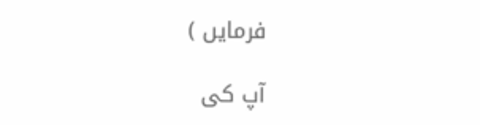فرمایں )

آپ کی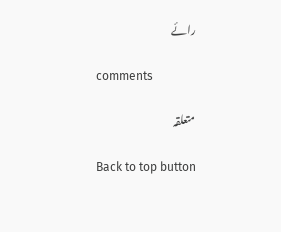رائے

comments

متعلقہ

Back to top button